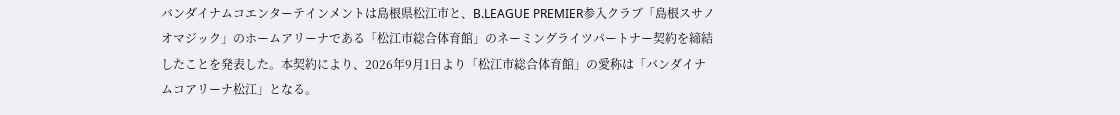バンダイナムコエンターテインメントは島根県松江市と、B.LEAGUE PREMIER参入クラブ「島根スサノオマジック」のホームアリーナである「松江市総合体育館」のネーミングライツパートナー契約を締結したことを発表した。本契約により、2026年9月1日より「松江市総合体育館」の愛称は「バンダイナムコアリーナ松江」となる。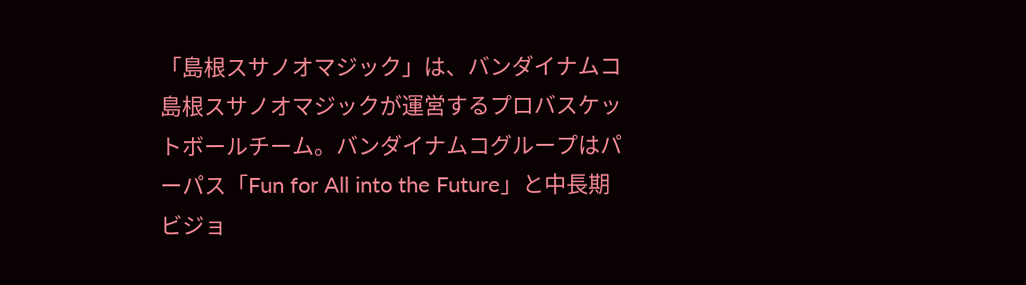「島根スサノオマジック」は、バンダイナムコ島根スサノオマジックが運営するプロバスケットボールチーム。バンダイナムコグループはパーパス「Fun for All into the Future」と中長期ビジョ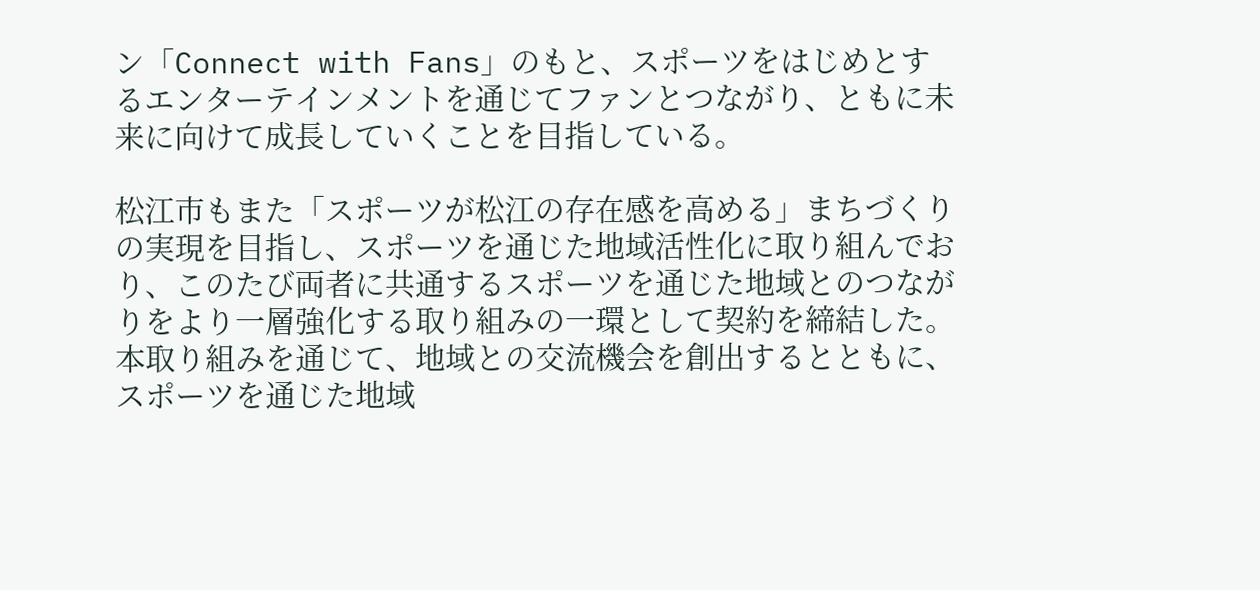ン「Connect with Fans」のもと、スポーツをはじめとするエンターテインメントを通じてファンとつながり、ともに未来に向けて成長していくことを目指している。

松江市もまた「スポーツが松江の存在感を高める」まちづくりの実現を目指し、スポーツを通じた地域活性化に取り組んでおり、このたび両者に共通するスポーツを通じた地域とのつながりをより一層強化する取り組みの一環として契約を締結した。本取り組みを通じて、地域との交流機会を創出するとともに、スポーツを通じた地域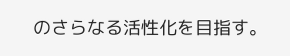のさらなる活性化を目指す。